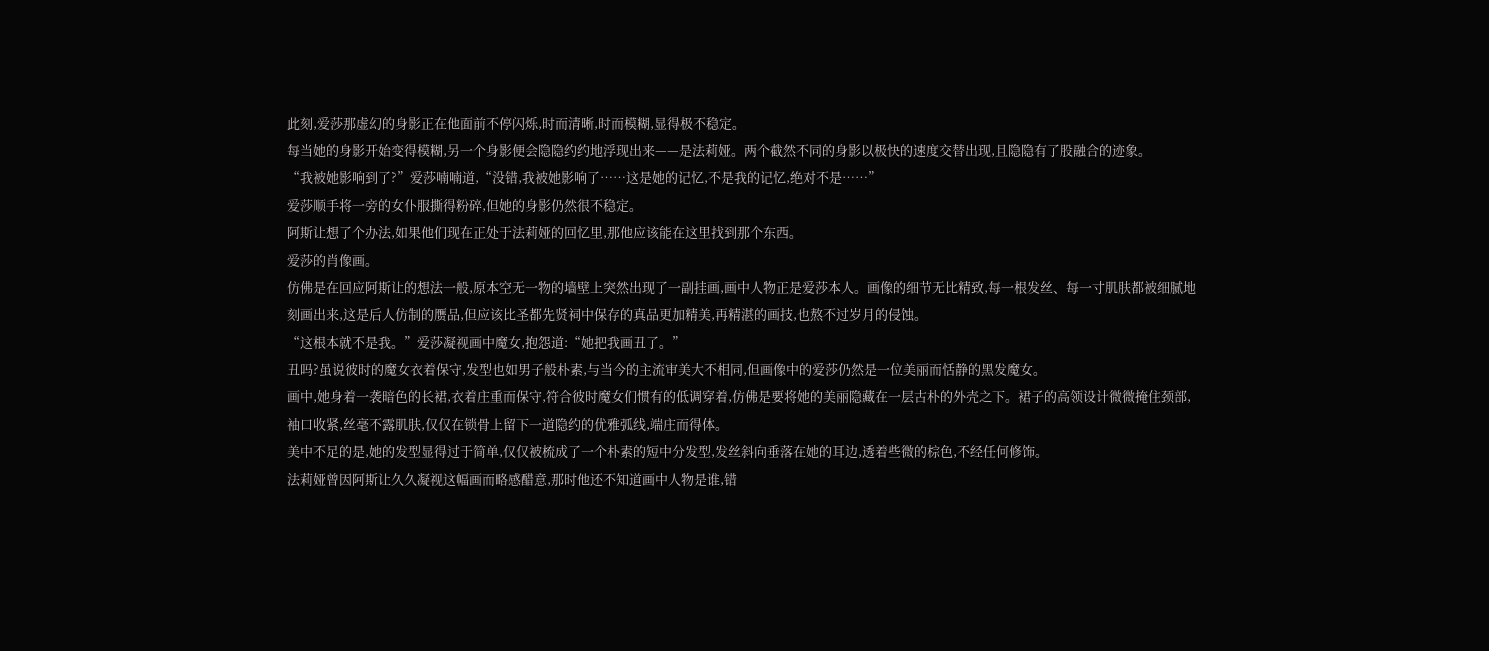此刻,爱莎那虚幻的身影正在他面前不停闪烁,时而清晰,时而模糊,显得极不稳定。
每当她的身影开始变得模糊,另一个身影便会隐隐约约地浮现出来——是法莉娅。两个截然不同的身影以极快的速度交替出现,且隐隐有了股融合的迹象。
“我被她影响到了?”爱莎喃喃道,“没错,我被她影响了……这是她的记忆,不是我的记忆,绝对不是……”
爱莎顺手将一旁的女仆服撕得粉碎,但她的身影仍然很不稳定。
阿斯让想了个办法,如果他们现在正处于法莉娅的回忆里,那他应该能在这里找到那个东西。
爱莎的肖像画。
仿佛是在回应阿斯让的想法一般,原本空无一物的墙壁上突然出现了一副挂画,画中人物正是爱莎本人。画像的细节无比精致,每一根发丝、每一寸肌肤都被细腻地刻画出来,这是后人仿制的赝品,但应该比圣都先贤祠中保存的真品更加精美,再精湛的画技,也熬不过岁月的侵蚀。
“这根本就不是我。”爱莎凝视画中魔女,抱怨道:“她把我画丑了。”
丑吗?虽说彼时的魔女衣着保守,发型也如男子般朴素,与当今的主流审美大不相同,但画像中的爱莎仍然是一位美丽而恬静的黑发魔女。
画中,她身着一袭暗色的长裙,衣着庄重而保守,符合彼时魔女们惯有的低调穿着,仿佛是要将她的美丽隐藏在一层古朴的外壳之下。裙子的高领设计微微掩住颈部,袖口收紧,丝毫不露肌肤,仅仅在锁骨上留下一道隐约的优雅弧线,端庄而得体。
美中不足的是,她的发型显得过于简单,仅仅被梳成了一个朴素的短中分发型,发丝斜向垂落在她的耳边,透着些微的棕色,不经任何修饰。
法莉娅曾因阿斯让久久凝视这幅画而略感醋意,那时他还不知道画中人物是谁,错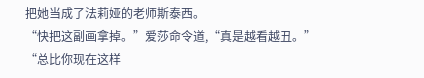把她当成了法莉娅的老师斯泰西。
“快把这副画拿掉。”爱莎命令道,“真是越看越丑。”
“总比你现在这样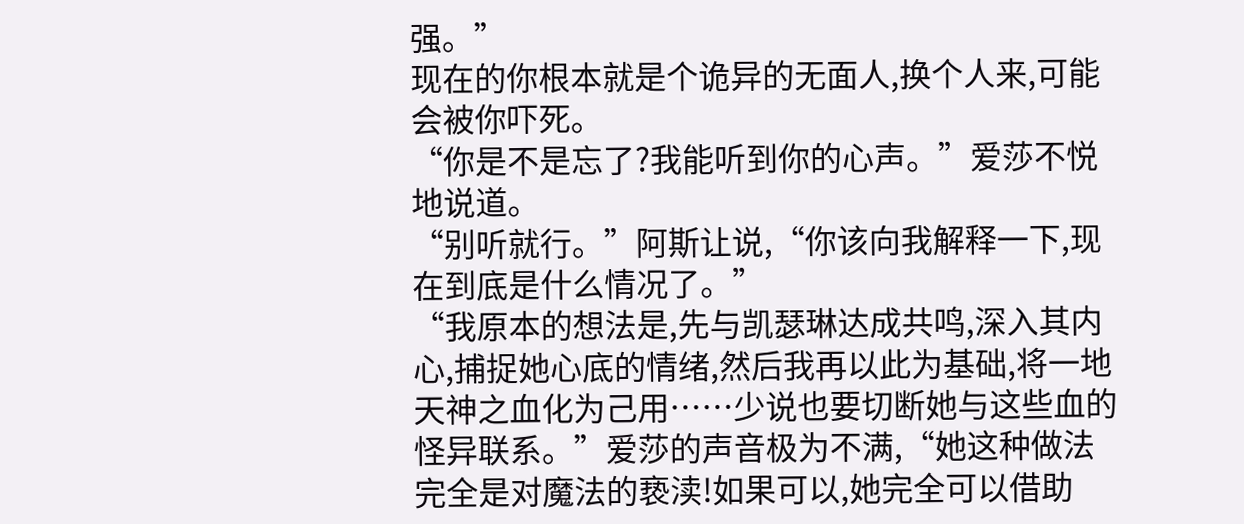强。”
现在的你根本就是个诡异的无面人,换个人来,可能会被你吓死。
“你是不是忘了?我能听到你的心声。”爱莎不悦地说道。
“别听就行。”阿斯让说,“你该向我解释一下,现在到底是什么情况了。”
“我原本的想法是,先与凯瑟琳达成共鸣,深入其内心,捕捉她心底的情绪,然后我再以此为基础,将一地天神之血化为己用……少说也要切断她与这些血的怪异联系。”爱莎的声音极为不满,“她这种做法完全是对魔法的亵渎!如果可以,她完全可以借助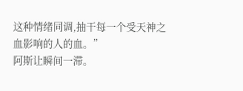这种情绪同调,抽干每一个受天神之血影响的人的血。”
阿斯让瞬间一滞。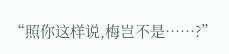“照你这样说,梅岂不是……?”